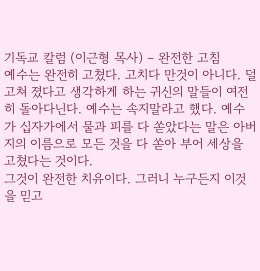기독교 칼럼 (이근형 목사) – 완전한 고침
예수는 완전히 고쳤다. 고치다 만것이 아니다. 덜 고쳐 졌다고 생각하게 하는 귀신의 말들이 여전히 돌아다닌다. 예수는 속지말라고 했다. 예수가 십자가에서 물과 피를 다 쏟았다는 말은 아버지의 이름으로 모든 것을 다 쏟아 부어 세상을 고쳤다는 것이다.
그것이 완전한 치유이다. 그러니 누구든지 이것을 믿고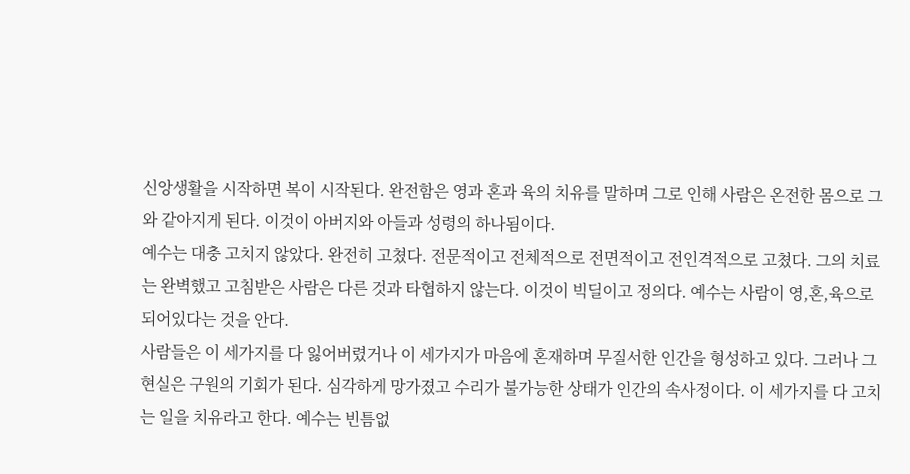신앙생활을 시작하면 복이 시작된다. 완전함은 영과 혼과 육의 치유를 말하며 그로 인해 사람은 온전한 몸으로 그와 같아지게 된다. 이것이 아버지와 아들과 성령의 하나됨이다.
예수는 대충 고치지 않았다. 완전히 고쳤다. 전문적이고 전체적으로 전면적이고 전인격적으로 고쳤다. 그의 치료는 완벽했고 고침받은 사람은 다른 것과 타협하지 않는다. 이것이 빅딜이고 정의다. 예수는 사람이 영,혼,육으로 되어있다는 것을 안다.
사람들은 이 세가지를 다 잃어버렸거나 이 세가지가 마음에 혼재하며 무질서한 인간을 형성하고 있다. 그러나 그 현실은 구원의 기회가 된다. 심각하게 망가졌고 수리가 불가능한 상태가 인간의 속사정이다. 이 세가지를 다 고치는 일을 치유라고 한다. 예수는 빈틈없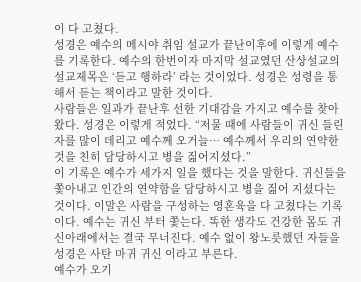이 다 고쳤다.
성경은 예수의 메시야 취임 설교가 끝난이후에 이렇게 예수를 기록한다. 예수의 한번이자 마지막 설교였던 산상설교의 설교제목은 ‘듣고 행하라’ 라는 것이었다. 성경은 성령을 통해서 듣는 책이라고 말한 것이다.
사람들은 일과가 끝난후 선한 기대감을 가지고 예수를 찾아 왔다. 성경은 이렇게 적었다. “저물 때에 사람들이 귀신 들린 자를 많이 데리고 예수께 오거늘… 예수께서 우리의 연약한 것을 친히 담당하시고 병을 짊어지셨다.”
이 기록은 예수가 세가지 일을 했다는 것을 말한다. 귀신들을 쫓아내고 인간의 연약함을 담당하시고 병을 짊어 지셨다는 것이다. 이말은 사람을 구성하는 영혼육을 다 고쳤다는 기록이다. 예수는 귀신 부터 쫓는다. 똑한 생각도 건강한 몸도 귀신아래에서는 결국 무너진다. 예수 없이 왕노릇했던 자들을 성경은 사탄 마귀 귀신 이라고 부른다.
예수가 오기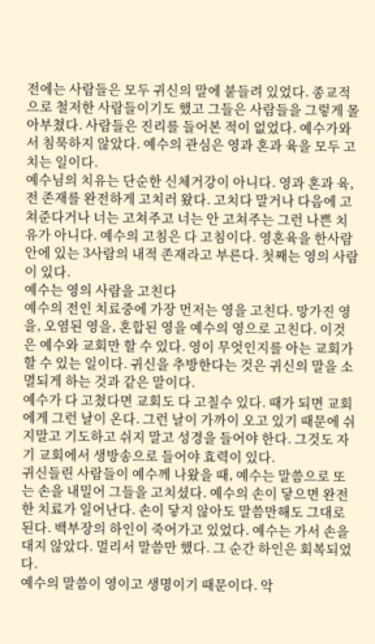전에는 사람들은 모두 귀신의 말에 붙들려 있었다. 종교적으로 철저한 사람들이기도 했고 그들은 사람들을 그렇게 몰아부쳤다. 사람들은 진리를 들어본 적이 없었다. 예수가와서 침묵하지 않았다. 예수의 관심은 영과 혼과 육을 모두 고치는 일이다.
예수님의 치유는 단순한 신체거강이 아니다. 영과 혼과 육, 전 존재를 완전하게 고치러 왔다. 고치다 말거나 다음에 고쳐준다거나 너는 고쳐주고 너는 안 고쳐주는 그런 나쁜 치유가 아니다. 예수의 고침은 다 고침이다. 영혼육을 한사람안에 있는 3사람의 내적 존재라고 부른다. 첫째는 영의 사람이 있다.
예수는 영의 사람을 고친다
예수의 전인 치료중에 가장 먼저는 영을 고친다. 망가진 영을, 오염된 영을, 혼합된 영을 예수의 영으로 고친다. 이것은 예수와 교회만 할 수 있다. 영이 무엇인지를 아는 교회가 할 수 있는 일이다. 귀신을 추방한다는 것은 귀신의 말을 소멸되게 하는 것과 같은 말이다.
예수가 다 고쳤다면 교회도 다 고칠수 있다. 때가 되면 교회에게 그런 날이 온다. 그런 날이 가까이 오고 있기 때문에 쉬지말고 기도하고 쉬지 말고 성경을 들어야 한다. 그것도 자기 교회에서 생방송으로 들어야 효력이 있다.
귀신들린 사람들이 예수께 나왔을 때, 예수는 말씀으로 또는 손을 내밀어 그들을 고치셨다. 예수의 손이 닿으면 완전한 치료가 일어난다. 손이 닿지 않아도 말씀만해도 그대로 된다. 백부장의 하인이 죽어가고 있었다. 예수는 가서 손을 대지 않았다. 멀리서 말씀만 했다. 그 순간 하인은 회복되었다.
예수의 말씀이 영이고 생명이기 때문이다. 악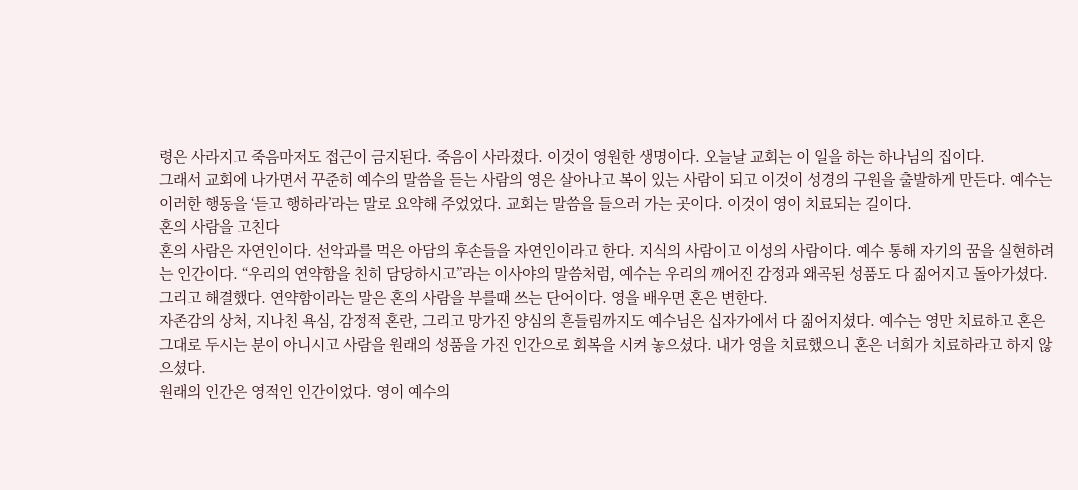령은 사라지고 죽음마저도 접근이 금지된다. 죽음이 사라졌다. 이것이 영원한 생명이다. 오늘날 교회는 이 일을 하는 하나님의 집이다.
그래서 교회에 나가면서 꾸준히 예수의 말씀을 듣는 사람의 영은 살아나고 복이 있는 사람이 되고 이것이 성경의 구원을 출발하게 만든다. 예수는 이러한 행동을 ‘듣고 행하라’라는 말로 요약해 주었었다. 교회는 말씀을 들으러 가는 곳이다. 이것이 영이 치료되는 길이다.
혼의 사람을 고친다
혼의 사람은 자연인이다. 선악과를 먹은 아담의 후손들을 자연인이라고 한다. 지식의 사람이고 이성의 사람이다. 예수 통해 자기의 꿈을 실현하려는 인간이다. “우리의 연약함을 친히 담당하시고”라는 이사야의 말씀처럼, 예수는 우리의 깨어진 감정과 왜곡된 성품도 다 짊어지고 돌아가셨다. 그리고 해결했다. 연약함이라는 말은 혼의 사람을 부를때 쓰는 단어이다. 영을 배우면 혼은 변한다.
자존감의 상처, 지나친 욕심, 감정적 혼란, 그리고 망가진 양심의 흔들림까지도 예수님은 십자가에서 다 짊어지셨다. 예수는 영만 치료하고 혼은 그대로 두시는 분이 아니시고 사람을 원래의 성품을 가진 인간으로 회복을 시켜 놓으셨다. 내가 영을 치료했으니 혼은 너희가 치료하라고 하지 않으셨다.
원래의 인간은 영적인 인간이었다. 영이 예수의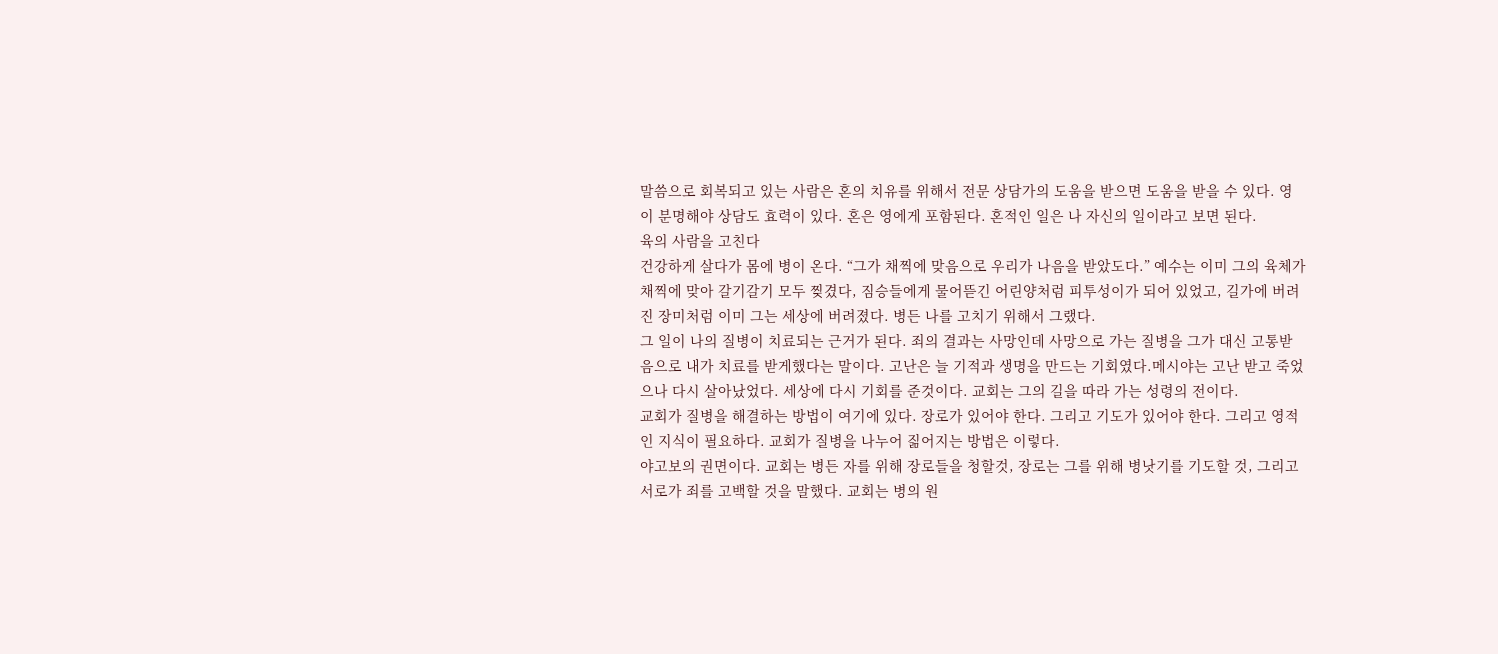말씀으로 회복되고 있는 사람은 혼의 치유를 위해서 전문 상담가의 도움을 받으면 도움을 받을 수 있다. 영이 분명해야 상담도 효력이 있다. 혼은 영에게 포함된다. 혼적인 일은 나 자신의 일이라고 보면 된다.
육의 사람을 고친다
건강하게 살다가 몸에 병이 온다. “그가 채찍에 맞음으로 우리가 나음을 받았도다.” 예수는 이미 그의 육체가 채찍에 맞아 갈기갈기 모두 찢겼다, 짐승들에게 물어뜯긴 어린양처럼 피투성이가 되어 있었고, 길가에 버려진 장미처럼 이미 그는 세상에 버려졌다. 병든 나를 고치기 위해서 그랬다.
그 일이 나의 질병이 치료되는 근거가 된다. 죄의 결과는 사망인데 사망으로 가는 질병을 그가 대신 고통받음으로 내가 치료를 받게했다는 말이다. 고난은 늘 기적과 생명을 만드는 기회였다.메시야는 고난 받고 죽었으나 다시 살아났었다. 세상에 다시 기회를 준것이다. 교회는 그의 길을 따라 가는 성령의 전이다.
교회가 질병을 해결하는 방법이 여기에 있다. 장로가 있어야 한다. 그리고 기도가 있어야 한다. 그리고 영적인 지식이 필요하다. 교회가 질병을 나누어 짊어지는 방법은 이렇다.
야고보의 권면이다. 교회는 병든 자를 위해 장로들을 청할것, 장로는 그를 위해 병낫기를 기도할 것, 그리고 서로가 죄를 고백할 것을 말했다. 교회는 병의 원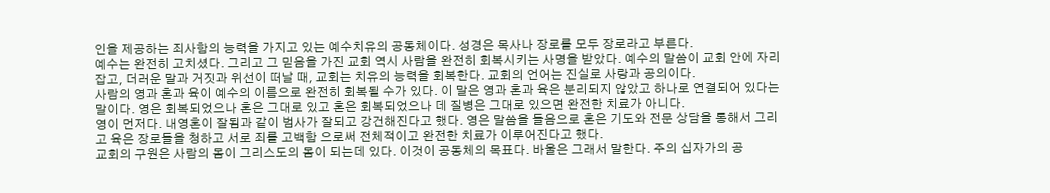인을 제공하는 죄사함의 능력을 가지고 있는 예수치유의 공동체이다. 성경은 목사나 장로를 모두 장로라고 부른다.
예수는 완전히 고치셨다. 그리고 그 믿음을 가진 교회 역시 사람을 완전히 회복시키는 사명을 받았다. 예수의 말씀이 교회 안에 자리 잡고, 더러운 말과 거짓과 위선이 떠날 때, 교회는 치유의 능력을 회복한다. 교회의 언어는 진실로 사랑과 공의이다.
사람의 영과 혼과 육이 예수의 이름으로 완전히 회복될 수가 있다. 이 말은 영과 혼과 육은 분리되지 않았고 하나로 연결되어 있다는 말이다. 영은 회복되었으나 혼은 그대로 있고 혼은 회복되었으나 데 질병은 그대로 있으면 완전한 치료가 아니다.
영이 먼저다. 내영혼이 잘됨과 같이 범사가 잘되고 강건해진다고 했다. 영은 말씀을 들음으로 혼은 기도와 전문 상담을 통해서 그리고 육은 장로들을 청하고 서로 죄를 고백함 으로써 전체적이고 완전한 치료가 이루어진다고 했다.
교회의 구원은 사람의 몸이 그리스도의 몸이 되는데 있다. 이것이 공동체의 목표다. 바울은 그래서 말한다. 주의 십자가의 공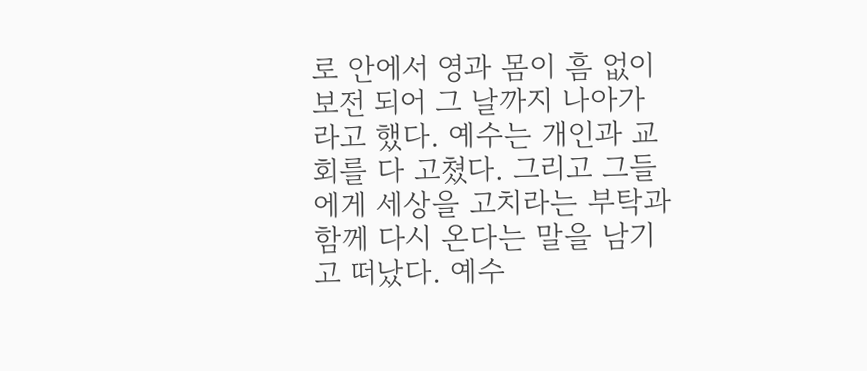로 안에서 영과 몸이 흠 없이 보전 되어 그 날까지 나아가라고 했다. 예수는 개인과 교회를 다 고쳤다. 그리고 그들에게 세상을 고치라는 부탁과 함께 다시 온다는 말을 남기고 떠났다. 예수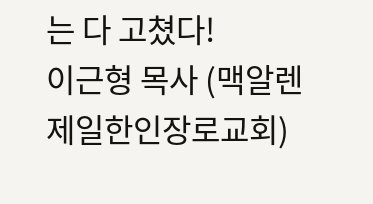는 다 고쳤다!
이근형 목사 (맥알렌제일한인장로교회)